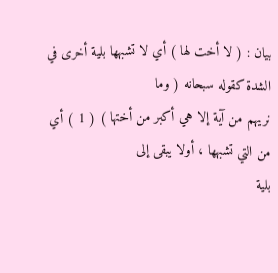بيان : ( لا أخت لها ) أي لا تشبهها بلية أخرى في الشدة كقوله سبحانه ( وما
نريهم من آية إلا هي أكبر من أختها ) ( 1 ) أي من التي تشبهها ، أولا يبقى إلى
بلية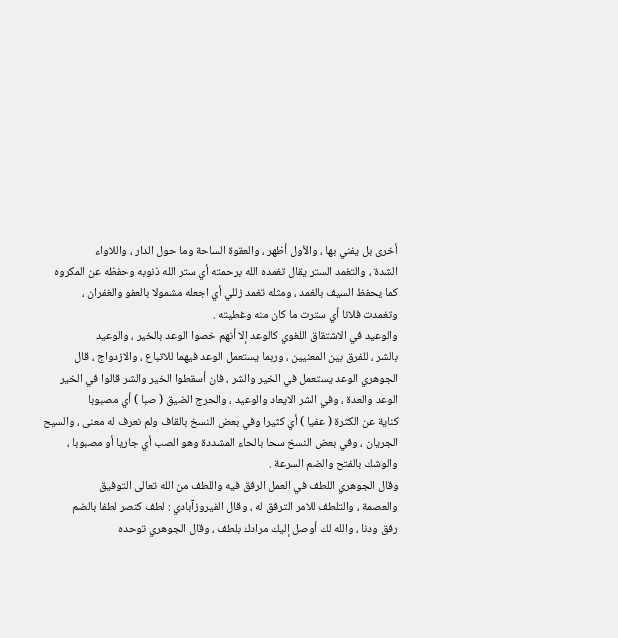أخرى بل يفني بها ، والأول أظهر ، والعقوة الساحة وما حول الدار ، واللاواء
الشدة ، والتغمد الستر يقال تغمده الله برحمته أي ستر الله ذنوبه وحفظه عن المكروه
كما يحفظ السيف بالغمد ، ومثله تغمد زللي أي اجعله مشمولا بالعفو والغفران ،
وتغمدت فلانا أي سترت ما كان منه وغطيته .
والوعيد في الاشتقاق اللغوي كالوعد إلا أنهم خصوا الوعد بالخير ، والوعيد
بالشر ، للفرق بين المعنيين ، وربما يستعمل الوعد فيهما للاتباع ، والازدواج ، قال
الجوهري الوعد يستعمل في الخير والشر ، فان أسقطوا الخير والشر قالوا في الخير
الوعد والعدة ، وفي الشر الايعاد والوعيد ، والحرج الضيق ( صبا ) أي مصبوبا
كناية عن الكثرة ( عفيا ) أي كثيرا وفي بعض النسخ بالقاف ولم نعرف له معنى ، والسيح
الجريان ، وفي بعض النسخ سحا بالحاء المشددة وهو الصب أي جاريا أو مصبوبا ،
والوشك بالفتح والضم السرعة .
وقال الجوهري اللطف في العمل الرفق فيه واللطف من الله تعالى التوفيق
والعصمة ، والتلطف للامر الترفق له ، وقال الفيروزآبادي : لطف كنصر لطفا بالضم
رفق ودنا ، والله لك أوصل إليك مرادك بلطف ، وقال الجوهري توحده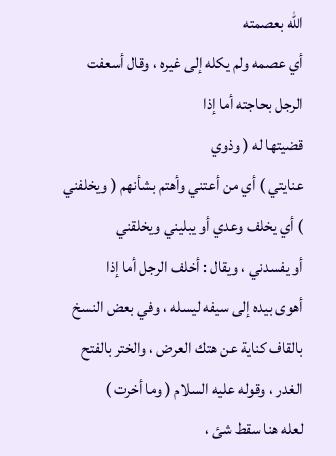الله بعصمته
أي عصمه ولم يكله إلى غيره ، وقال أسعفت الرجل بحاجته أما إذا
قضيتها له ( وذوي
عنايتي ) أي من أعتني وأهتم بشأنهم ( ويخلفني ) أي يخلف وعدي أو يبليني ويخلقني
أو يفسدني ، ويقال : أخلف الرجل أما إذا
أهوى بيده إلى سيفه ليسله ، وفي بعض النسخ
بالقاف كناية عن هتك العرض ، والختر بالفتح الغدر ، وقوله عليه السلام ( وما أخرت )
لعله هنا سقط شئ ،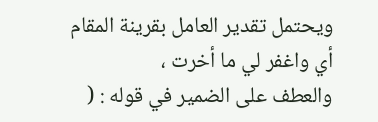ويحتمل تقدير العامل بقرينة المقام أي واغفر لي ما أخرت ،
والعطف على الضمير في قوله : (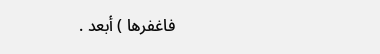فاغفرها ) أبعد .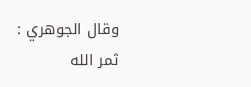وقال الجوهري : ثمر الله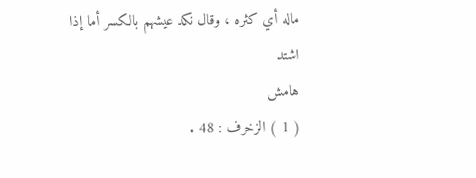ماله أي كثره ، وقال نكد عيشهم بالكسر أما إذا
اشتد
هامش
( 1 ) الزخرف : 48 .